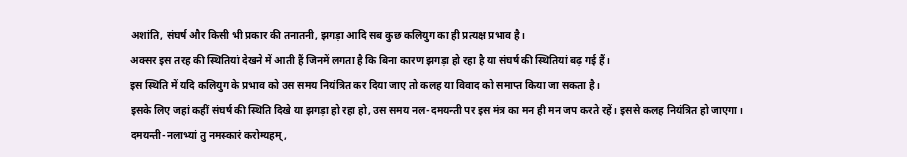अशांति, संघर्ष और किसी भी प्रकार की तनातनी, झगड़ा आदि सब कुछ कलियुग का ही प्रत्यक्ष प्रभाव है।
अक्सर इस तरह की स्थितियां देखने में आती हैं जिनमें लगता है कि बिना कारण झगड़ा हो रहा है या संघर्ष की स्थितियां बढ़ गई हैं।
इस स्थिति में यदि कलियुग के प्रभाव को उस समय नियंत्रित कर दिया जाए तो कलह या विवाद को समाप्त किया जा सकता है।
इसके लिए जहां कहीं संघर्ष की स्थिति दिखे या झगड़ा हो रहा हो, उस समय नल-दमयन्ती पर इस मंत्र का मन ही मन जप करते रहें। इससे कलह नियंत्रित हो जाएगा।
दमयन्ती-नलाभ्यां तु नमस्कारं करोम्यहम्,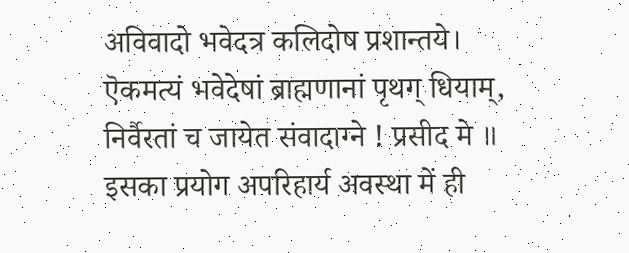अविवादो भवेदत्र कलिदोष प्रशान्तये।
ऎकमत्यं भवेदेषां ब्राह्मणानां पृथग् धियाम्,
निर्वैरतां च जायेत संवादाग्ने ! प्रसीद मे ॥
इसका प्रयोग अपरिहार्य अवस्था में ही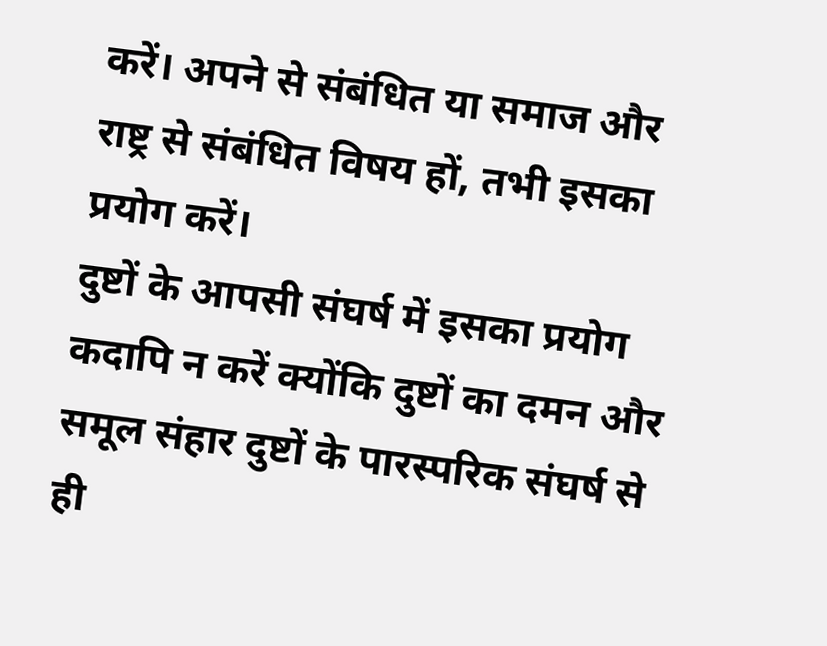करें। अपने से संबंधित या समाज और राष्ट्र से संबंधित विषय हों, तभी इसका प्रयोग करें।
दुष्टों के आपसी संघर्ष में इसका प्रयोग कदापि न करें क्योंकि दुष्टों का दमन और समूल संहार दुष्टों के पारस्परिक संघर्ष से ही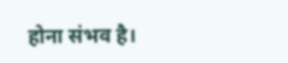होना संभव है।